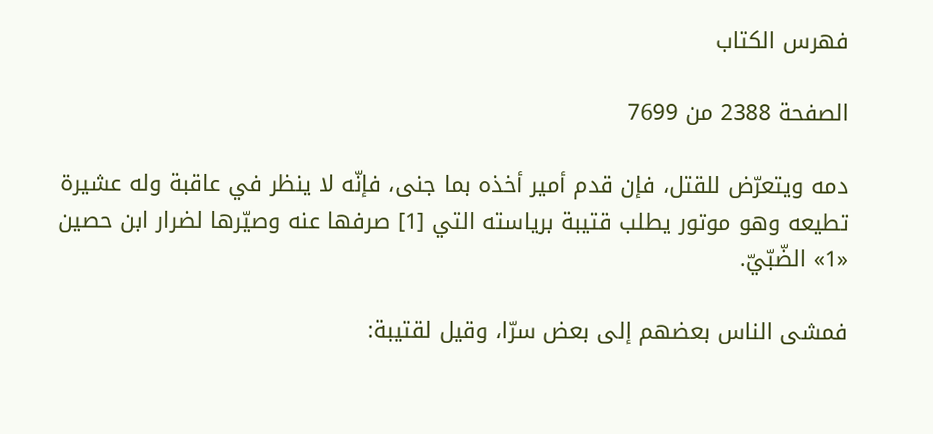فهرس الكتاب

الصفحة 2388 من 7699

دمه ويتعرّض للقتل، فإن قدم أمير أخذه بما جنى، فإنّه لا ينظر في عاقبة وله عشيرة تطيعه وهو موتور يطلب قتيبة برياسته التي [1] صرفها عنه وصيّرها لضرار ابن حصين «1» الضّبّيّ.

فمشى الناس بعضهم إلى بعض سرّا، وقيل لقتيبة: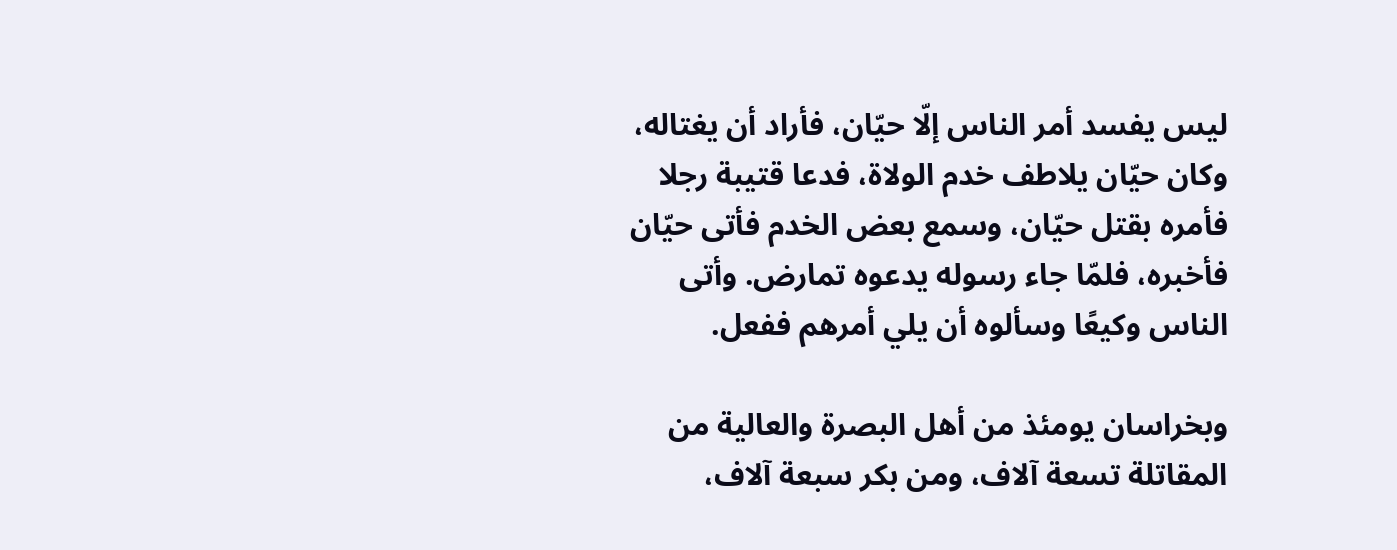ليس يفسد أمر الناس إلّا حيّان، فأراد أن يغتاله، وكان حيّان يلاطف خدم الولاة، فدعا قتيبة رجلا فأمره بقتل حيّان، وسمع بعض الخدم فأتى حيّان فأخبره، فلمّا جاء رسوله يدعوه تمارض. وأتى الناس وكيعًا وسألوه أن يلي أمرهم ففعل.

وبخراسان يومئذ من أهل البصرة والعالية من المقاتلة تسعة آلاف، ومن بكر سبعة آلاف،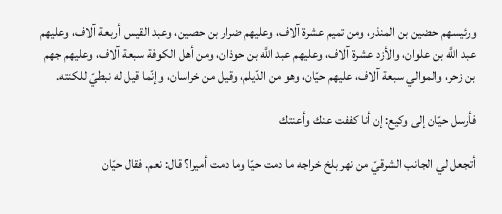ورئيسهم حضين بن المنذر، ومن تميم عشرة آلاف، وعليهم ضرار بن حصين، وعبد القيس أربعة آلاف، وعليهم عبد اللَّه بن علوان، والأزد عشرة آلاف، وعليهم عبد اللَّه بن حوذان، ومن أهل الكوفة سبعة آلاف، وعليهم جهم بن زحر، والموالي سبعة آلاف، عليهم حيّان، وهو من الدّيلم، وقيل من خراسان، وإنّما قيل له نبطيّ للكنته.

فأرسل حيّان إلى وكيع: إن أنا كففت عنك وأعنتك

أتجعل لي الجانب الشرقيّ من نهر بلخ خراجه ما دمت حيّا وما دمت أميرا؟ قال: نعم. فقال حيّان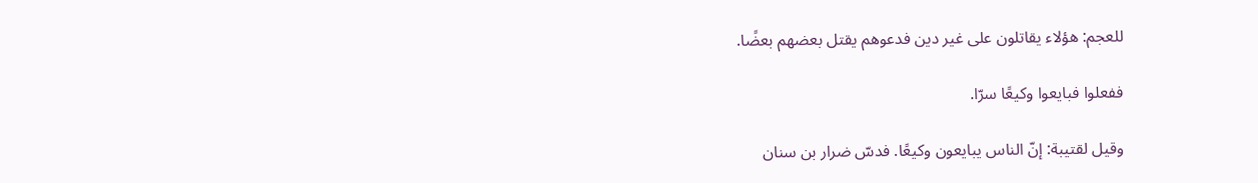للعجم: هؤلاء يقاتلون على غير دين فدعوهم يقتل بعضهم بعضًا.

ففعلوا فبايعوا وكيعًا سرّا.

وقيل لقتيبة: إنّ الناس يبايعون وكيعًا. فدسّ ضرار بن سنان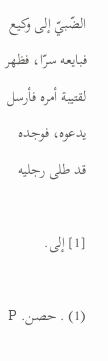الضّبيّ إلى وكيع فبايعه سرّا، فظهر لقتيبة أمره فأرسل يدعوه، فوجده قد طلى رجليه

[1] إلى.

(1) . حصن. P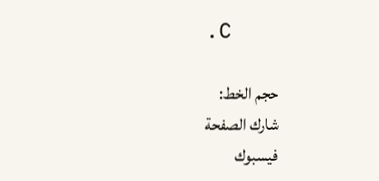.C

حجم الخط:
شارك الصفحة
فيسبوك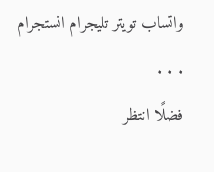واتساب تويتر تليجرام انستجرام
. . .
فضلًا انتظر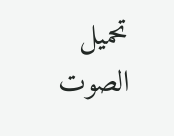تحميل الصوت